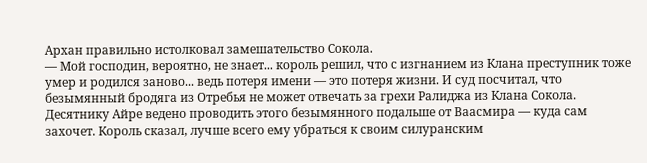Архан правильно истолковал замешательство Сокола.
— Мой господин, вероятно, не знает... король решил, что с изгнанием из Клана преступник тоже умер и родился заново... ведь потеря имени — это потеря жизни. И суд посчитал, что безымянный бродяга из Отребья не может отвечать за грехи Ралиджа из Клана Сокола. Десятнику Айре ведено проводить этого безымянного подальше от Ваасмира — куда сам захочет. Король сказал, лучше всего ему убраться к своим силуранским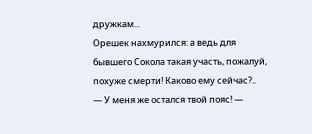дружкам...
Орешек нахмурился: а ведь для бывшего Сокола такая участь, пожалуй, похуже смерти! Каково ему сейчас?..
— У меня же остался твой пояс! —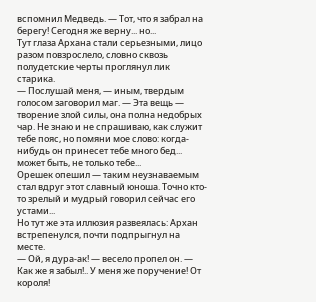вспомнил Медведь. — Тот, что я забрал на берегу! Сегодня же верну... но...
Тут глаза Архана стали серьезными, лицо разом повзрослело, словно сквозь полудетские черты проглянул лик старика.
— Послушай меня, — иным, твердым голосом заговорил маг. — Эта вещь — творение злой силы, она полна недобрых чар. Не знаю и не спрашиваю, как служит тебе пояс, но помяни мое слово: когда-нибудь он принесет тебе много бед... может быть, не только тебе...
Орешек опешил — таким неузнаваемым стал вдруг этот славный юноша. Точно кто-то зрелый и мудрый говорил сейчас его устами...
Но тут же эта иллюзия развеялась: Архан встрепенулся, почти подпрыгнул на месте.
— Ой, я дура-ак! — весело пропел он. — Как же я забыл!.. У меня же поручение! От короля!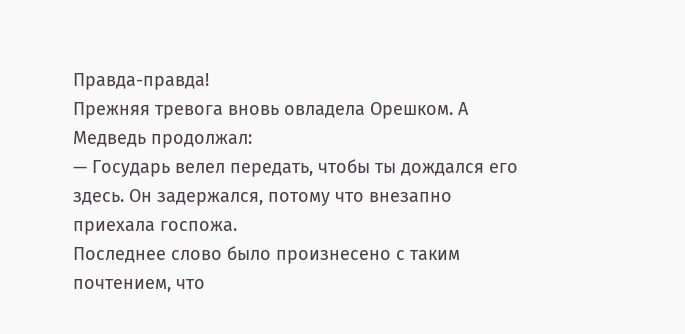Правда-правда!
Прежняя тревога вновь овладела Орешком. А Медведь продолжал:
— Государь велел передать, чтобы ты дождался его здесь. Он задержался, потому что внезапно приехала госпожа.
Последнее слово было произнесено с таким почтением, что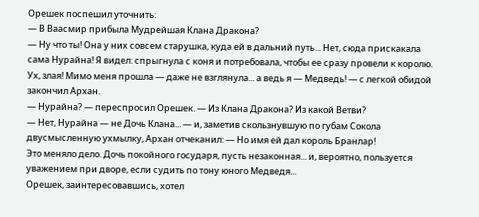Орешек поспешил уточнить:
— В Ваасмир прибыла Мудрейшая Клана Дракона?
— Ну что ты! Она у них совсем старушка, куда ей в дальний путь... Нет, сюда прискакала сама Нурайна! Я видел: спрыгнула с коня и потребовала, чтобы ее сразу провели к королю. Ух, злая! Мимо меня прошла — даже не взглянула... а ведь я — Медведь! — с легкой обидой закончил Архан.
— Нурайна? — переспросил Орешек. — Из Клана Дракона? Из какой Ветви?
— Нет, Нурайна — не Дочь Клана... — и, заметив скользнувшую по губам Сокола двусмысленную ухмылку, Архан отчеканил: — Но имя ей дал король Бранлар!
Это меняло дело. Дочь покойного государя, пусть незаконная... и, вероятно, пользуется уважением при дворе, если судить по тону юного Медведя...
Орешек, заинтересовавшись, хотел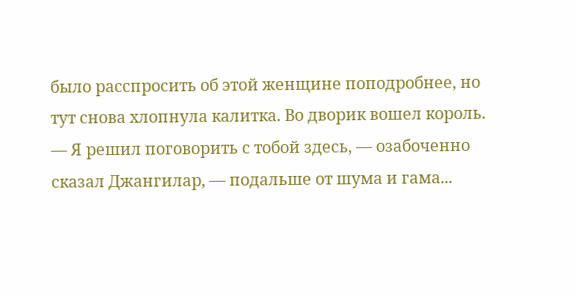было расспросить об этой женщине поподробнее, но тут снова хлопнула калитка. Во дворик вошел король.
— Я решил поговорить с тобой здесь, — озабоченно сказал Джангилар, — подальше от шума и гама...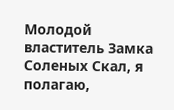Молодой властитель Замка Соленых Скал, я полагаю,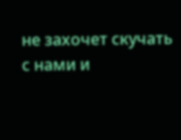не захочет скучать с нами и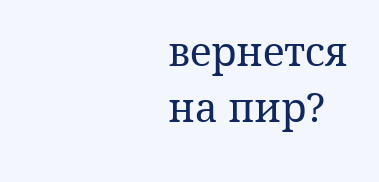вернется на пир?